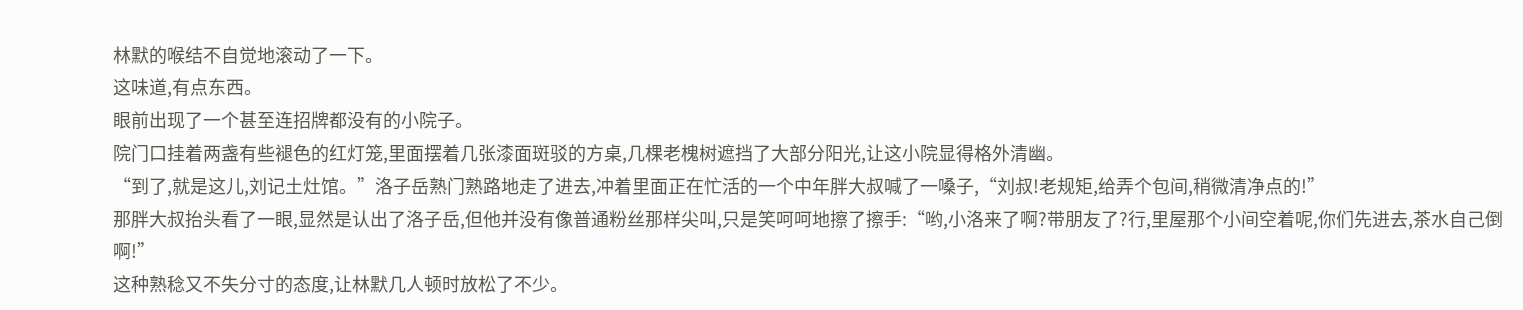林默的喉结不自觉地滚动了一下。
这味道,有点东西。
眼前出现了一个甚至连招牌都没有的小院子。
院门口挂着两盏有些褪色的红灯笼,里面摆着几张漆面斑驳的方桌,几棵老槐树遮挡了大部分阳光,让这小院显得格外清幽。
“到了,就是这儿,刘记土灶馆。”洛子岳熟门熟路地走了进去,冲着里面正在忙活的一个中年胖大叔喊了一嗓子,“刘叔!老规矩,给弄个包间,稍微清净点的!”
那胖大叔抬头看了一眼,显然是认出了洛子岳,但他并没有像普通粉丝那样尖叫,只是笑呵呵地擦了擦手:“哟,小洛来了啊?带朋友了?行,里屋那个小间空着呢,你们先进去,茶水自己倒啊!”
这种熟稔又不失分寸的态度,让林默几人顿时放松了不少。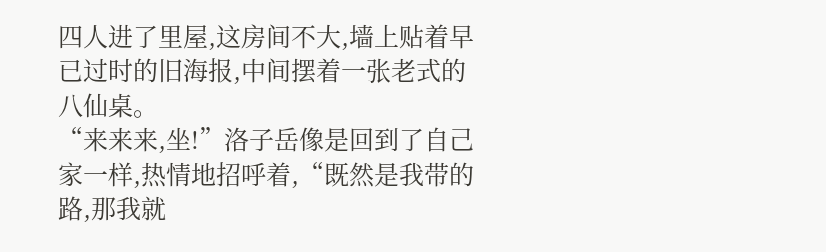四人进了里屋,这房间不大,墙上贴着早已过时的旧海报,中间摆着一张老式的八仙桌。
“来来来,坐!”洛子岳像是回到了自己家一样,热情地招呼着,“既然是我带的路,那我就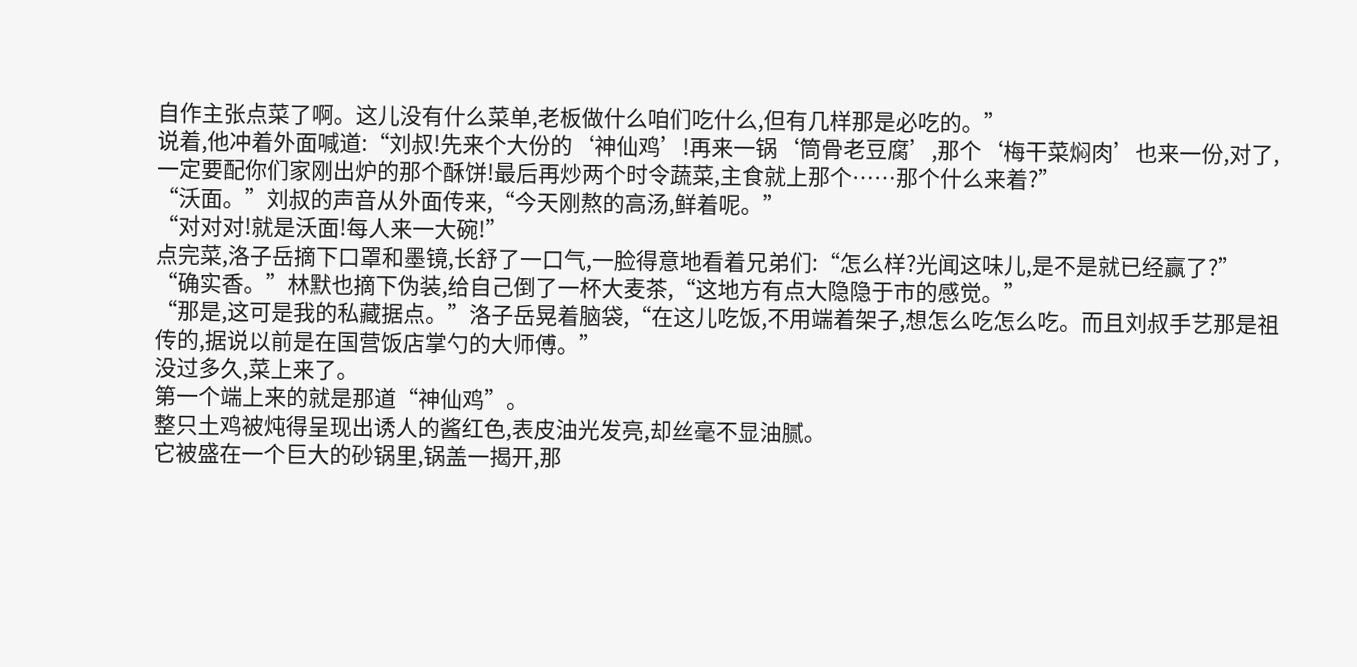自作主张点菜了啊。这儿没有什么菜单,老板做什么咱们吃什么,但有几样那是必吃的。”
说着,他冲着外面喊道:“刘叔!先来个大份的‘神仙鸡’!再来一锅‘筒骨老豆腐’,那个‘梅干菜焖肉’也来一份,对了,一定要配你们家刚出炉的那个酥饼!最后再炒两个时令蔬菜,主食就上那个……那个什么来着?”
“沃面。”刘叔的声音从外面传来,“今天刚熬的高汤,鲜着呢。”
“对对对!就是沃面!每人来一大碗!”
点完菜,洛子岳摘下口罩和墨镜,长舒了一口气,一脸得意地看着兄弟们:“怎么样?光闻这味儿,是不是就已经赢了?”
“确实香。”林默也摘下伪装,给自己倒了一杯大麦茶,“这地方有点大隐隐于市的感觉。”
“那是,这可是我的私藏据点。”洛子岳晃着脑袋,“在这儿吃饭,不用端着架子,想怎么吃怎么吃。而且刘叔手艺那是祖传的,据说以前是在国营饭店掌勺的大师傅。”
没过多久,菜上来了。
第一个端上来的就是那道“神仙鸡”。
整只土鸡被炖得呈现出诱人的酱红色,表皮油光发亮,却丝毫不显油腻。
它被盛在一个巨大的砂锅里,锅盖一揭开,那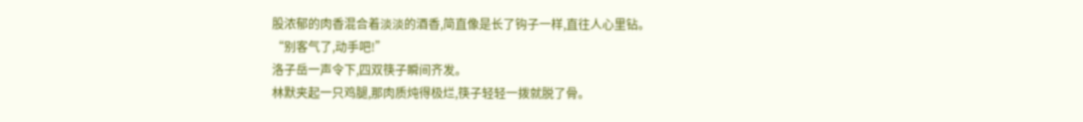股浓郁的肉香混合着淡淡的酒香,简直像是长了钩子一样,直往人心里钻。
“别客气了,动手吧!”
洛子岳一声令下,四双筷子瞬间齐发。
林默夹起一只鸡腿,那肉质炖得极烂,筷子轻轻一拨就脱了骨。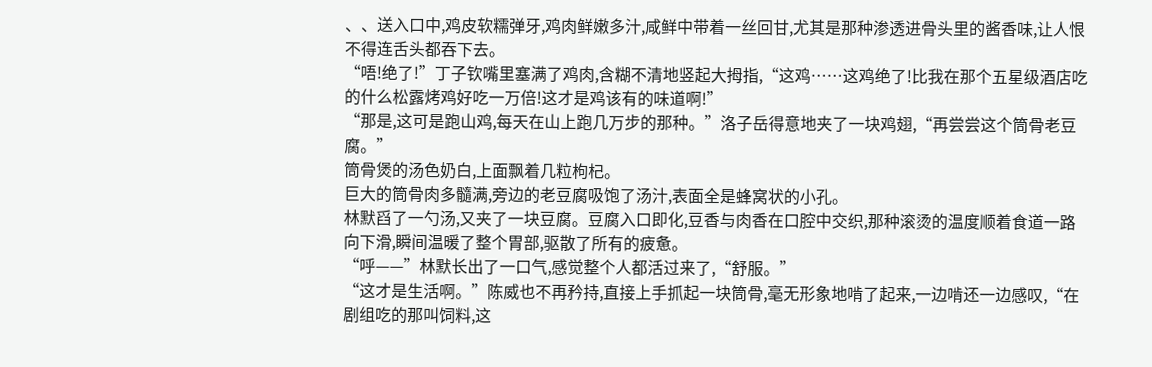、、送入口中,鸡皮软糯弹牙,鸡肉鲜嫩多汁,咸鲜中带着一丝回甘,尤其是那种渗透进骨头里的酱香味,让人恨不得连舌头都吞下去。
“唔!绝了!”丁子钦嘴里塞满了鸡肉,含糊不清地竖起大拇指,“这鸡……这鸡绝了!比我在那个五星级酒店吃的什么松露烤鸡好吃一万倍!这才是鸡该有的味道啊!”
“那是,这可是跑山鸡,每天在山上跑几万步的那种。”洛子岳得意地夹了一块鸡翅,“再尝尝这个筒骨老豆腐。”
筒骨煲的汤色奶白,上面飘着几粒枸杞。
巨大的筒骨肉多髓满,旁边的老豆腐吸饱了汤汁,表面全是蜂窝状的小孔。
林默舀了一勺汤,又夹了一块豆腐。豆腐入口即化,豆香与肉香在口腔中交织,那种滚烫的温度顺着食道一路向下滑,瞬间温暖了整个胃部,驱散了所有的疲惫。
“呼——”林默长出了一口气,感觉整个人都活过来了,“舒服。”
“这才是生活啊。”陈威也不再矜持,直接上手抓起一块筒骨,毫无形象地啃了起来,一边啃还一边感叹,“在剧组吃的那叫饲料,这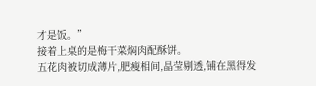才是饭。”
接着上桌的是梅干菜焖肉配酥饼。
五花肉被切成薄片,肥瘦相间,晶莹剔透,铺在黑得发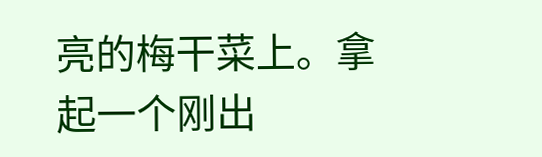亮的梅干菜上。拿起一个刚出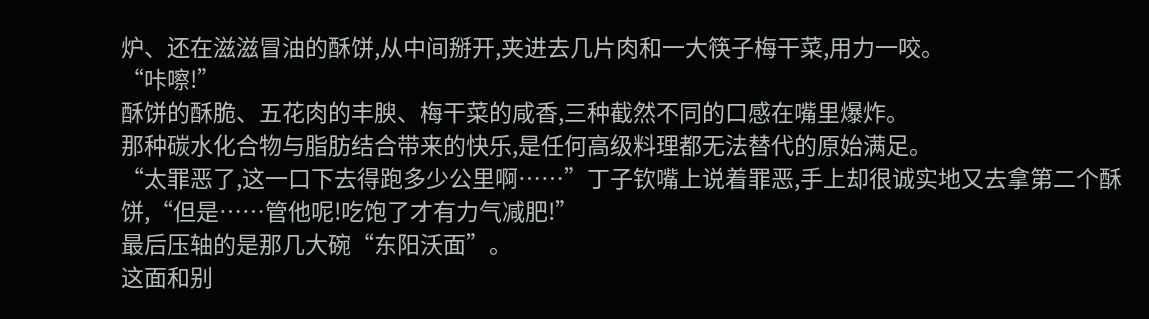炉、还在滋滋冒油的酥饼,从中间掰开,夹进去几片肉和一大筷子梅干菜,用力一咬。
“咔嚓!”
酥饼的酥脆、五花肉的丰腴、梅干菜的咸香,三种截然不同的口感在嘴里爆炸。
那种碳水化合物与脂肪结合带来的快乐,是任何高级料理都无法替代的原始满足。
“太罪恶了,这一口下去得跑多少公里啊……”丁子钦嘴上说着罪恶,手上却很诚实地又去拿第二个酥饼,“但是……管他呢!吃饱了才有力气减肥!”
最后压轴的是那几大碗“东阳沃面”。
这面和别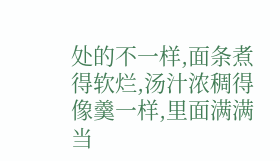处的不一样,面条煮得软烂,汤汁浓稠得像羹一样,里面满满当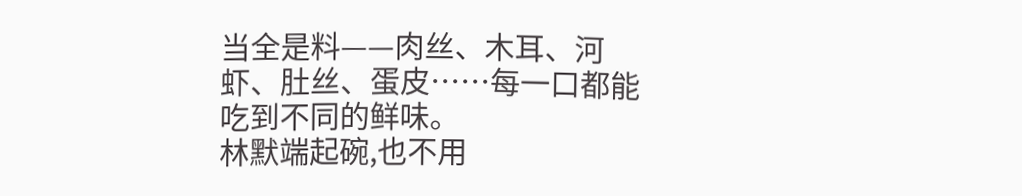当全是料——肉丝、木耳、河虾、肚丝、蛋皮……每一口都能吃到不同的鲜味。
林默端起碗,也不用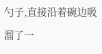勺子,直接沿着碗边吸溜了一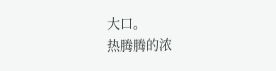大口。
热腾腾的浓